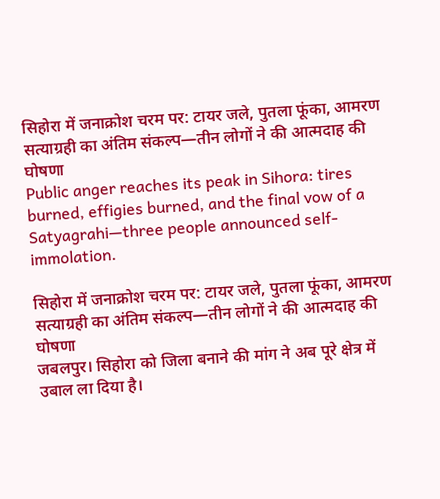सिहोरा में जनाक्रोश चरम पर: टायर जले, पुतला फूंका, आमरण सत्याग्रही का अंतिम संकल्प—तीन लोगों ने की आत्मदाह की घोषणा
Public anger reaches its peak in Sihora: tires burned, effigies burned, and the final vow of a Satyagrahi—three people announced self-immolation.

सिहोरा में जनाक्रोश चरम पर: टायर जले, पुतला फूंका, आमरण सत्याग्रही का अंतिम संकल्प—तीन लोगों ने की आत्मदाह की घोषणा
जबलपुर। सिहोरा को जिला बनाने की मांग ने अब पूरे क्षेत्र में उबाल ला दिया है।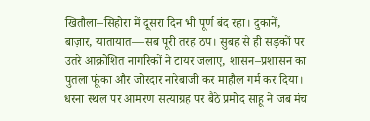खितौला–सिहोरा में दूसरा दिन भी पूर्ण बंद रहा। दुकानें, बाज़ार, यातायात—सब पूरी तरह ठप। सुबह से ही सड़कों पर उतरे आक्रोशित नागरिकों ने टायर जलाए, शासन–प्रशासन का पुतला फूंका और जोरदार नारेबाजी कर माहौल गर्म कर दिया।
धरना स्थल पर आमरण सत्याग्रह पर बैठे प्रमोद साहू ने जब मंच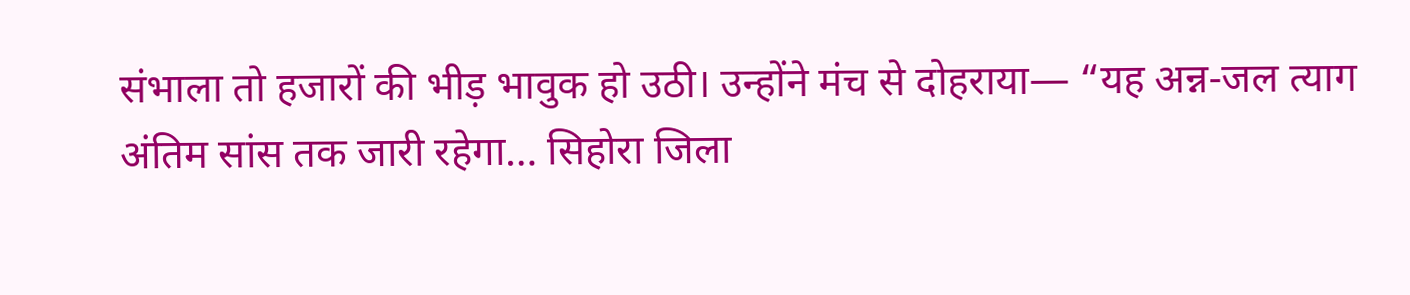संभाला तो हजारों की भीड़ भावुक हो उठी। उन्होंने मंच से दोहराया— “यह अन्न-जल त्याग अंतिम सांस तक जारी रहेगा… सिहोरा जिला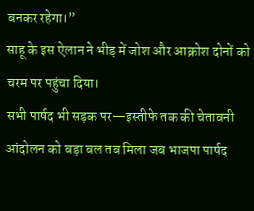बनकर रहेगा।”
साहू के इस ऐलान ने भीड़ में जोश और आक्रोश दोनों को चरम पर पहुंचा दिया।
सभी पार्षद भी सड़क पर—इस्तीफे तक की चेतावनी
आंदोलन को बड़ा बल तब मिला जब भाजपा पार्षद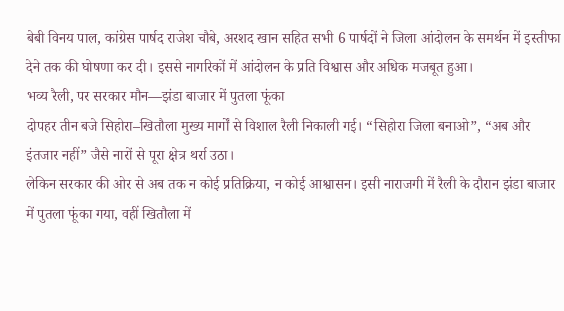बेबी विनय पाल, कांग्रेस पार्षद राजेश चौबे, अरशद खान सहित सभी 6 पार्षदों ने जिला आंदोलन के समर्थन में इस्तीफा देने तक की घोषणा कर दी। इससे नागरिकों में आंदोलन के प्रति विश्वास और अधिक मजबूत हुआ।
भव्य रैली, पर सरकार मौन—झंडा बाजार में पुतला फूंका
दोपहर तीन बजे सिहोरा–खितौला मुख्य मार्गों से विशाल रैली निकाली गई। “सिहोरा जिला बनाओ”, “अब और इंतजार नहीं” जैसे नारों से पूरा क्षेत्र थर्रा उठा।
लेकिन सरकार की ओर से अब तक न कोई प्रतिक्रिया, न कोई आश्वासन। इसी नाराजगी में रैली के दौरान झंडा बाजार में पुतला फूंका गया, वहीं खितौला में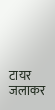टायर जलाकर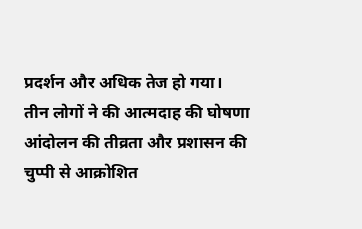प्रदर्शन और अधिक तेज हो गया।
तीन लोगों ने की आत्मदाह की घोषणा
आंदोलन की तीव्रता और प्रशासन की चुप्पी से आक्रोशित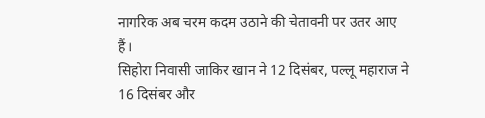नागरिक अब चरम कदम उठाने की चेतावनी पर उतर आए हैं।
सिहोरा निवासी जाकिर खान ने 12 दिसंबर, पल्लू महाराज ने 16 दिसंबर और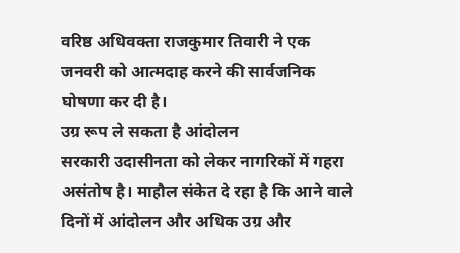वरिष्ठ अधिवक्ता राजकुमार तिवारी ने एक जनवरी को आत्मदाह करने की सार्वजनिक घोषणा कर दी है।
उग्र रूप ले सकता है आंदोलन
सरकारी उदासीनता को लेकर नागरिकों में गहरा असंतोष है। माहौल संकेत दे रहा है कि आने वाले दिनों में आंदोलन और अधिक उग्र और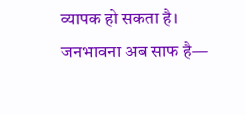व्यापक हो सकता है। जनभावना अब साफ है—